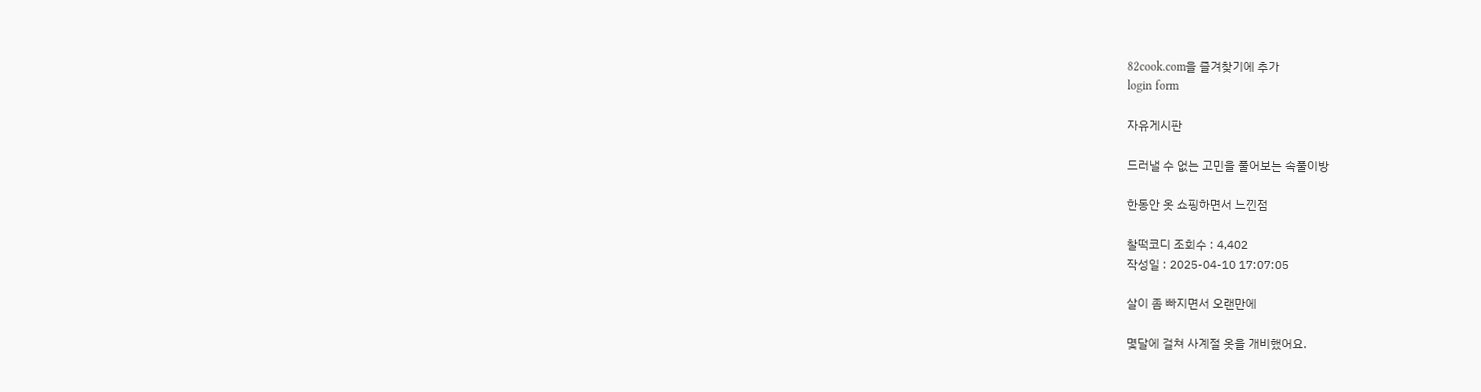82cook.com을 즐겨찾기에 추가
login form

자유게시판

드러낼 수 없는 고민을 풀어보는 속풀이방

한동안 옷 쇼핑하면서 느낀점

찰떡코디 조회수 : 4,402
작성일 : 2025-04-10 17:07:05

살이 좀 빠지면서 오랜만에

몇달에 걸쳐 사계절 옷을 개비했어요.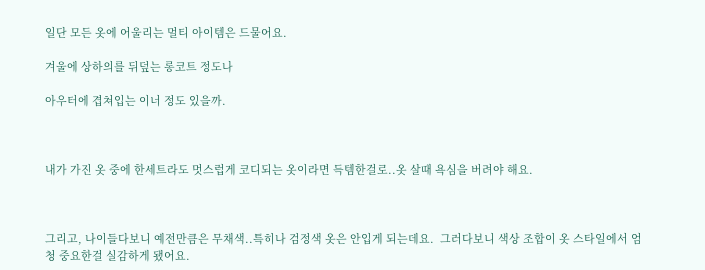일단 모든 옷에 어울리는 멀티 아이템은 드물어요.

겨울에 상하의를 뒤덮는 롱코트 정도나

아우터에 겹쳐입는 이너 정도 있을까.



내가 가진 옷 중에 한세트라도 멋스럽게 코디되는 옷이라면 득템한걸로..옷 살때 욕심을 버려야 해요.



그리고, 나이들다보니 예전만큼은 무채색..특히나 검정색 옷은 안입게 되는데요.  그러다보니 색상 조합이 옷 스타일에서 엄청 중요한걸 실감하게 됐어요.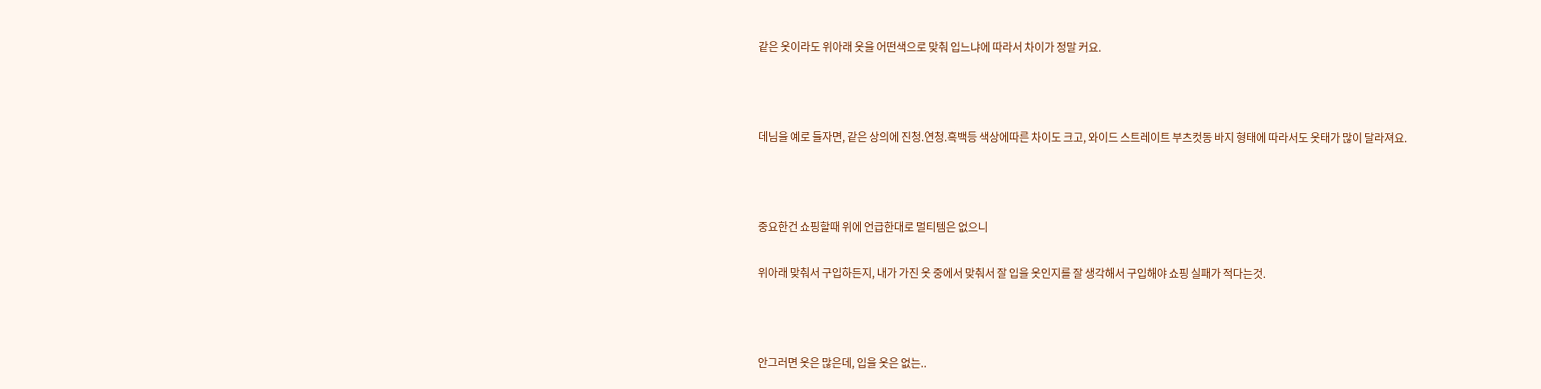같은 옷이라도 위아래 옷을 어떤색으로 맞춰 입느냐에 따라서 차이가 정말 커요.



데님을 예로 들자면, 같은 상의에 진청.연청.흑백등 색상에따른 차이도 크고, 와이드 스트레이트 부츠컷동 바지 형태에 따라서도 옷태가 많이 달라져요.



중요한건 쇼핑할때 위에 언급한대로 멀티템은 없으니

위아래 맞춰서 구입하든지, 내가 가진 옷 중에서 맞춰서 잘 입을 옷인지를 잘 생각해서 구입해야 쇼핑 실패가 적다는것.



안그러면 옷은 많은데, 입을 옷은 없는..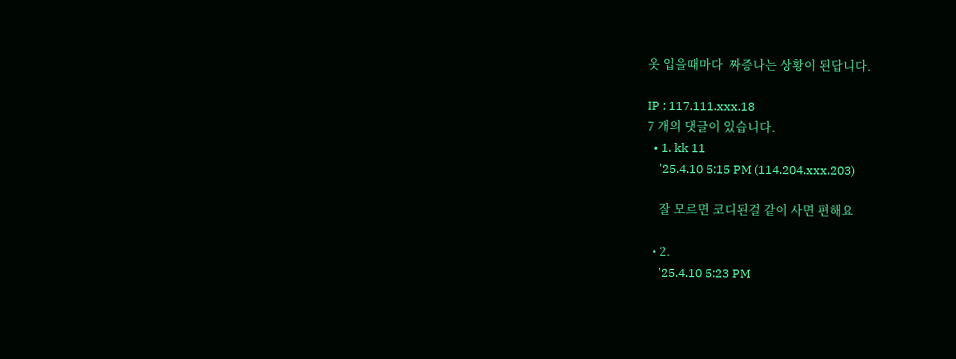옷 입을때마다  짜증나는 상황이 된답니다.

IP : 117.111.xxx.18
7 개의 댓글이 있습니다.
  • 1. kk 11
    '25.4.10 5:15 PM (114.204.xxx.203)

    잘 모르면 코디된걸 같이 사면 편해요

  • 2.
    '25.4.10 5:23 PM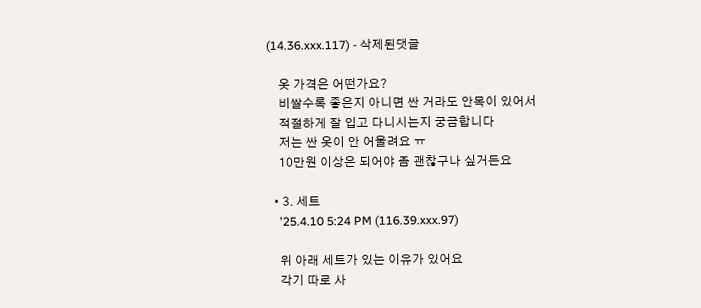(14.36.xxx.117) - 삭제된댓글

    옷 가격은 어떤가요?
    비쌀수록 좋은지 아니면 싼 거라도 안목이 있어서
    적절하게 잘 입고 다니시는지 궁금합니다
    저는 싼 옷이 안 어울려요 ㅠ
    10만원 이상은 되어야 좀 괜찮구나 싶거든요

  • 3. 세트
    '25.4.10 5:24 PM (116.39.xxx.97)

    위 아래 세트가 있는 이유가 있어요
    각기 따로 사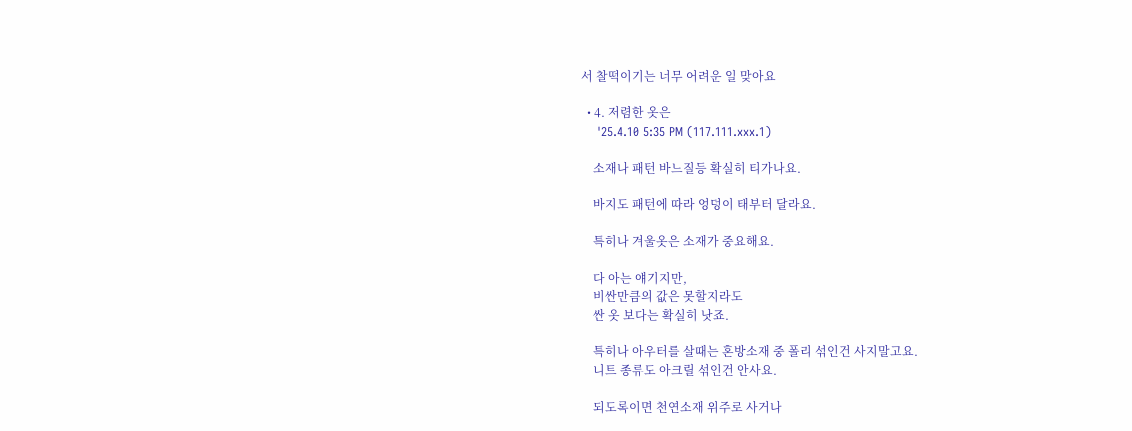서 찰떡이기는 너무 어려운 일 맞아요

  • 4. 저렴한 옷은
    '25.4.10 5:35 PM (117.111.xxx.1)

    소재나 패턴 바느질등 확실히 티가나요.

    바지도 패턴에 따라 엉덩이 태부터 달라요.

    특히나 겨울옷은 소재가 중요해요.

    다 아는 얘기지만,
    비싼만큼의 값은 못할지라도
    싼 옷 보다는 확실히 낫죠.

    특히나 아우터를 살때는 혼방소재 중 폴리 섞인건 사지말고요.
    니트 종류도 아크릴 섞인건 안사요.

    되도록이면 천연소재 위주로 사거나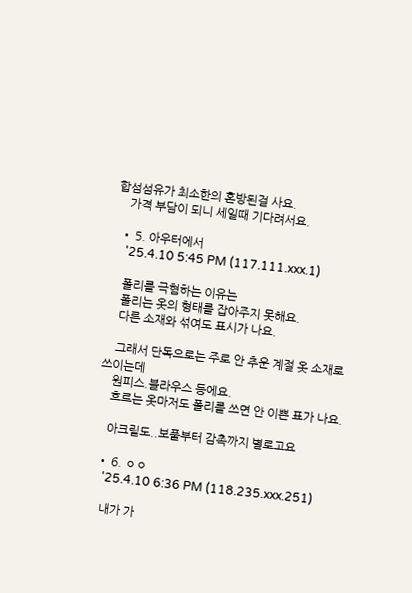합섬섬유가 최소한의 혼방된걸 사요.
    가격 부담이 되니 세일때 기다려서요.

  • 5. 아우터에서
    '25.4.10 5:45 PM (117.111.xxx.1)

    폴리를 극혐하는 이유는
    폴리는 옷의 형태를 잡아주지 못해요.
    다른 소재와 섞여도 표시가 나요.

    그래서 단독으로는 주로 안 추운 계절 옷 소재로 쓰이는데
    원피스.블라우스 등에요.
    흐르는 옷마저도 폴리를 쓰면 안 이쁜 표가 나요.

    아크릴도..보풀부터 감촉까지 별로고요

  • 6. ㅇㅇ
    '25.4.10 6:36 PM (118.235.xxx.251)

    내가 가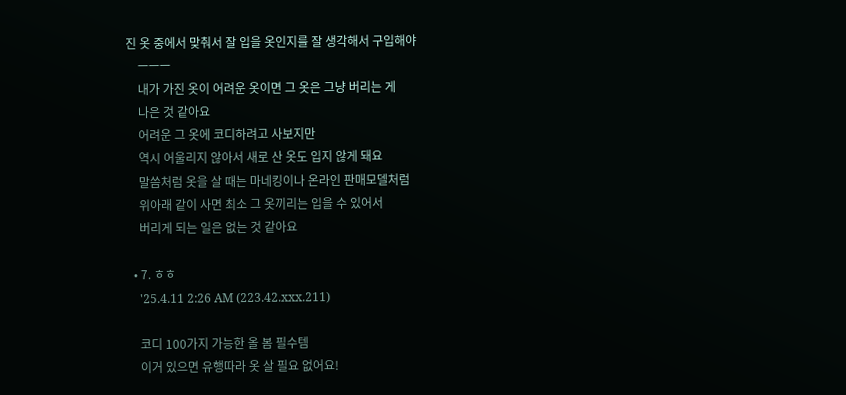진 옷 중에서 맞춰서 잘 입을 옷인지를 잘 생각해서 구입해야
    ㅡㅡㅡ
    내가 가진 옷이 어려운 옷이면 그 옷은 그냥 버리는 게
    나은 것 같아요
    어려운 그 옷에 코디하려고 사보지만
    역시 어울리지 않아서 새로 산 옷도 입지 않게 돼요
    말씀처럼 옷을 살 때는 마네킹이나 온라인 판매모델처럼
    위아래 같이 사면 최소 그 옷끼리는 입을 수 있어서
    버리게 되는 일은 없는 것 같아요

  • 7. ㅎㅎ
    '25.4.11 2:26 AM (223.42.xxx.211)

    코디 100가지 가능한 올 봄 필수템
    이거 있으면 유행따라 옷 살 필요 없어요!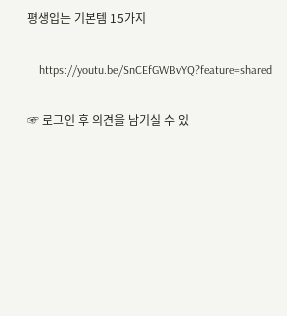평생입는 기본템 15가지

    https://youtu.be/SnCEfGWBvYQ?feature=shared

☞ 로그인 후 의견을 남기실 수 있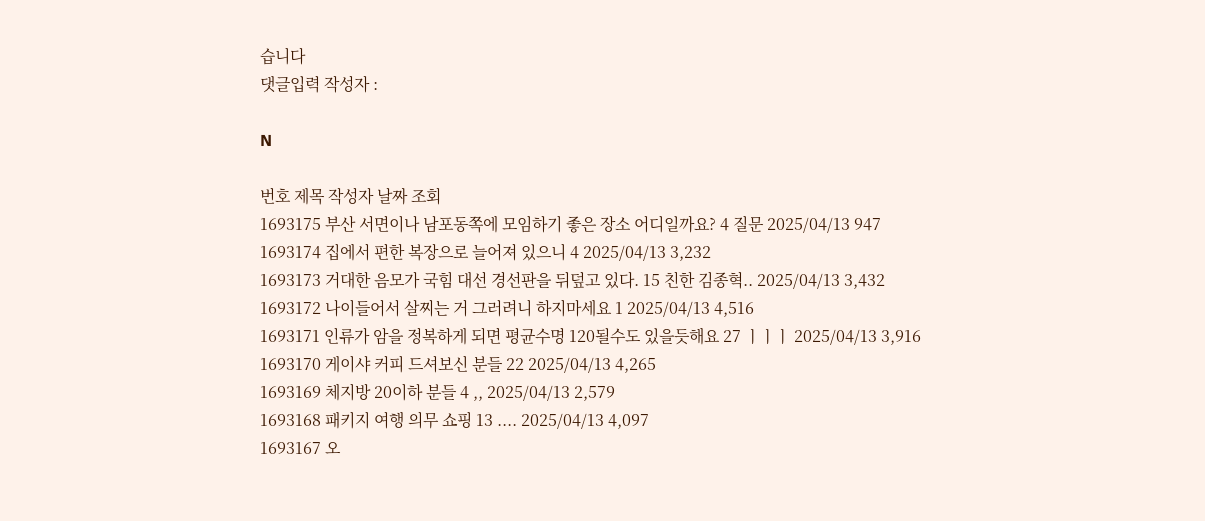습니다
댓글입력 작성자 :

N

번호 제목 작성자 날짜 조회
1693175 부산 서면이나 남포동쪽에 모임하기 좋은 장소 어디일까요? 4 질문 2025/04/13 947
1693174 집에서 편한 복장으로 늘어져 있으니 4 2025/04/13 3,232
1693173 거대한 음모가 국힘 대선 경선판을 뒤덮고 있다. 15 친한 김종혁.. 2025/04/13 3,432
1693172 나이들어서 살찌는 거 그러려니 하지마세요 1 2025/04/13 4,516
1693171 인류가 암을 정복하게 되면 평균수명 120될수도 있을듯해요 27 ㅣㅣㅣ 2025/04/13 3,916
1693170 게이샤 커피 드셔보신 분들 22 2025/04/13 4,265
1693169 체지방 20이하 분들 4 ,, 2025/04/13 2,579
1693168 패키지 여행 의무 쇼핑 13 .... 2025/04/13 4,097
1693167 오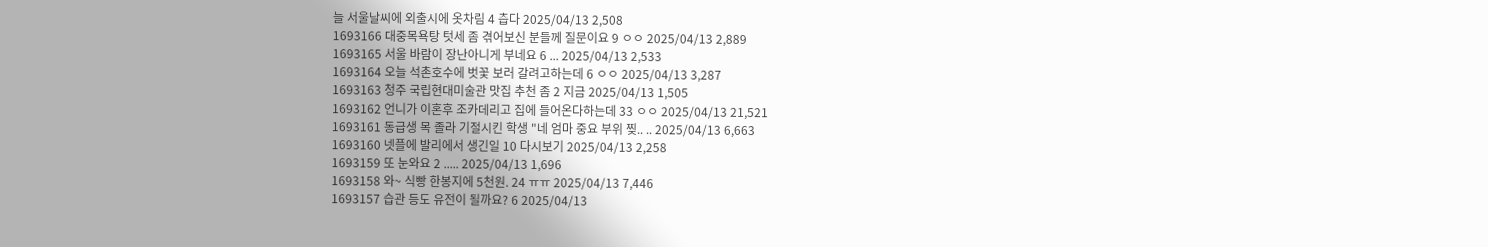늘 서울날씨에 외출시에 옷차림 4 츱다 2025/04/13 2,508
1693166 대중목욕탕 텃세 좀 겪어보신 분들께 질문이요 9 ㅇㅇ 2025/04/13 2,889
1693165 서울 바람이 장난아니게 부네요 6 ... 2025/04/13 2,533
1693164 오늘 석촌호수에 벗꽃 보러 갈려고하는데 6 ㅇㅇ 2025/04/13 3,287
1693163 청주 국립현대미술관 맛집 추천 좀 2 지금 2025/04/13 1,505
1693162 언니가 이혼후 조카데리고 집에 들어온다하는데 33 ㅇㅇ 2025/04/13 21,521
1693161 동급생 목 졸라 기절시킨 학생 "네 엄마 중요 부위 찢.. .. 2025/04/13 6,663
1693160 넷플에 발리에서 생긴일 10 다시보기 2025/04/13 2,258
1693159 또 눈와요 2 ..... 2025/04/13 1,696
1693158 와~ 식빵 한봉지에 5천원. 24 ㅠㅠ 2025/04/13 7,446
1693157 습관 등도 유전이 될까요? 6 2025/04/13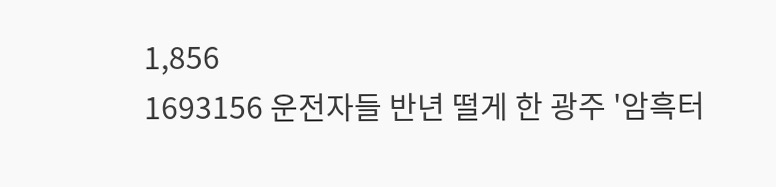1,856
1693156 운전자들 반년 떨게 한 광주 '암흑터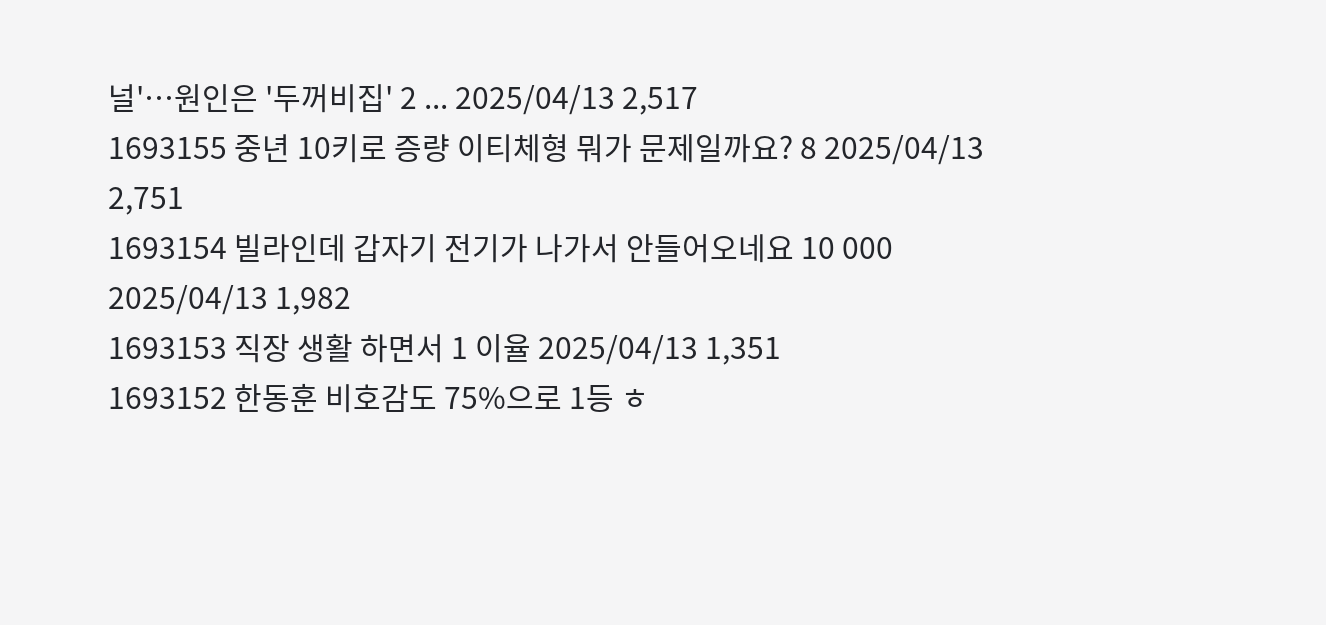널'…원인은 '두꺼비집' 2 ... 2025/04/13 2,517
1693155 중년 10키로 증량 이티체형 뭐가 문제일까요? 8 2025/04/13 2,751
1693154 빌라인데 갑자기 전기가 나가서 안들어오네요 10 000 2025/04/13 1,982
1693153 직장 생활 하면서 1 이율 2025/04/13 1,351
1693152 한동훈 비호감도 75%으로 1등 ㅎ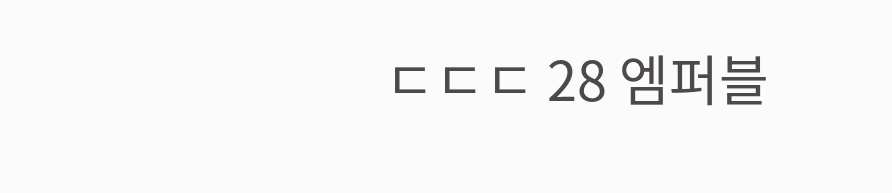ㄷㄷㄷ 28 엠퍼블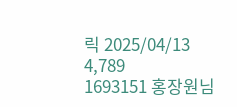릭 2025/04/13 4,789
1693151 홍장원님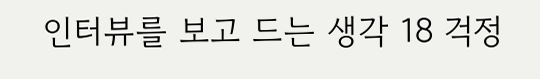인터뷰를 보고 드는 생각 18 걱정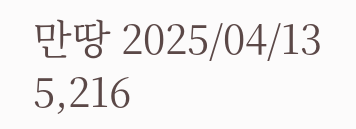만땅 2025/04/13 5,216